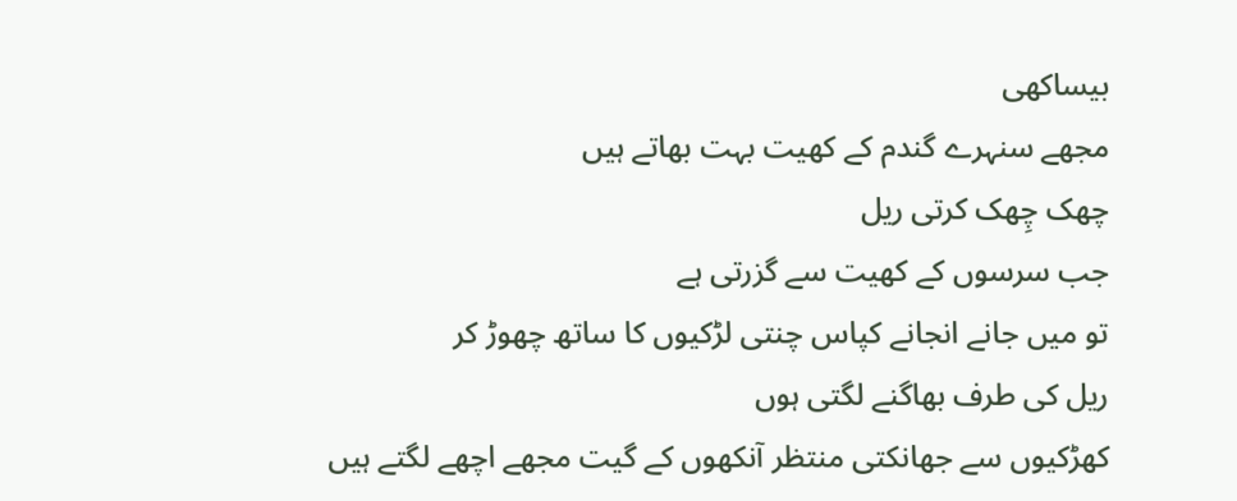بیساکھی
مجھے سنہرے گندم کے کھیت بہت بھاتے ہیں
چھک چِھک کرتی ریل
جب سرسوں کے کھیت سے گزرتی ہے
تو میں جانے انجانے کپاس چنتی لڑکیوں کا ساتھ چھوڑ کر
ریل کی طرف بھاگنے لگتی ہوں
کھڑکیوں سے جھانکتی منتظر آنکھوں کے گیت مجھے اچھے لگتے ہیں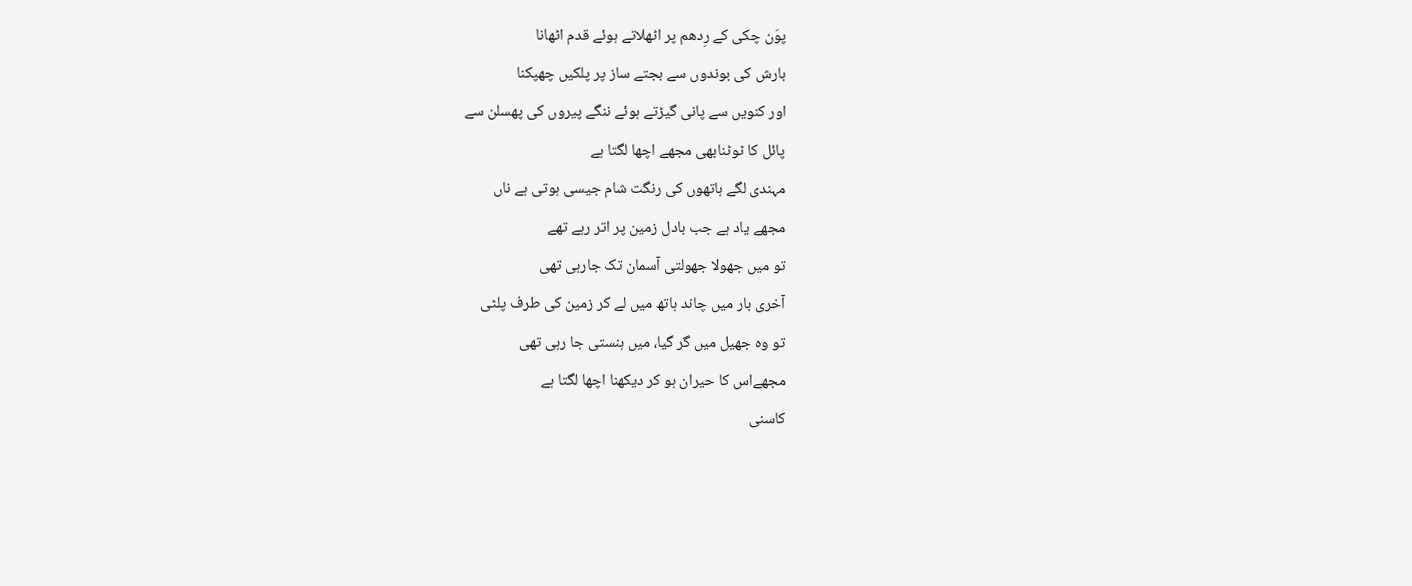پوَن چکی کے رِدھم پر اٹھلاتے ہوئے قدم اٹھانا
بارش کی بوندوں سے بجتے ساز پر پلکیں چھپکنا
اور کنویں سے پانی گیڑتے ہوئے ننگے پیروں کی پھسلن سے
پائل کا ٹوٹنابھی مجھے اچھا لگتا ہے
مہندی لگے ہاتھوں کی رنگت شام جیسی ہوتی ہے ناں
مجھے یاد ہے جب بادل زمین پر اتر رہے تھے
تو میں جھولا جھولتی آسمان تک جارہی تھی
آخری بار میں چاند ہاتھ میں لے کر زمین کی طرف پلٹی
تو وہ جھیل میں گر گیا، میں ہنستی جا رہی تھی
مجھےاس کا حیران ہو کر دیکھنا اچھا لگتا ہے
کاسنی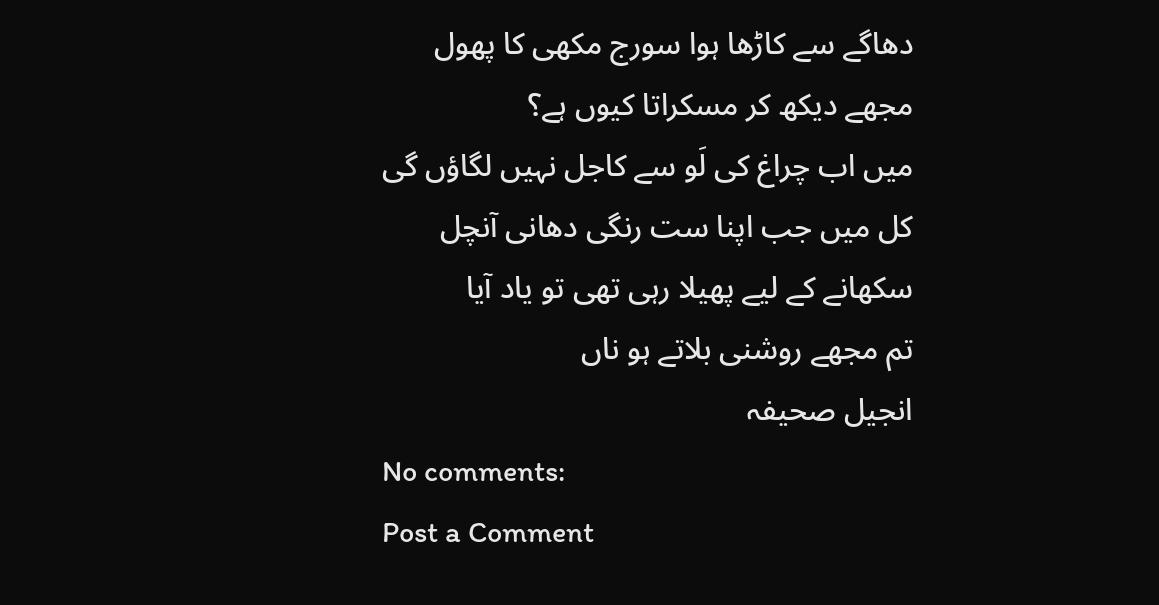دھاگے سے کاڑھا ہوا سورج مکھی کا پھول
مجھے دیکھ کر مسکراتا کیوں ہے؟
میں اب چراغ کی لَو سے کاجل نہیں لگاؤں گی
کل میں جب اپنا ست رنگی دھانی آنچل
سکھانے کے لیے پھیلا رہی تھی تو یاد آیا
تم مجھے روشنی بلاتے ہو ناں
انجیل صحیفہ
No comments:
Post a Comment